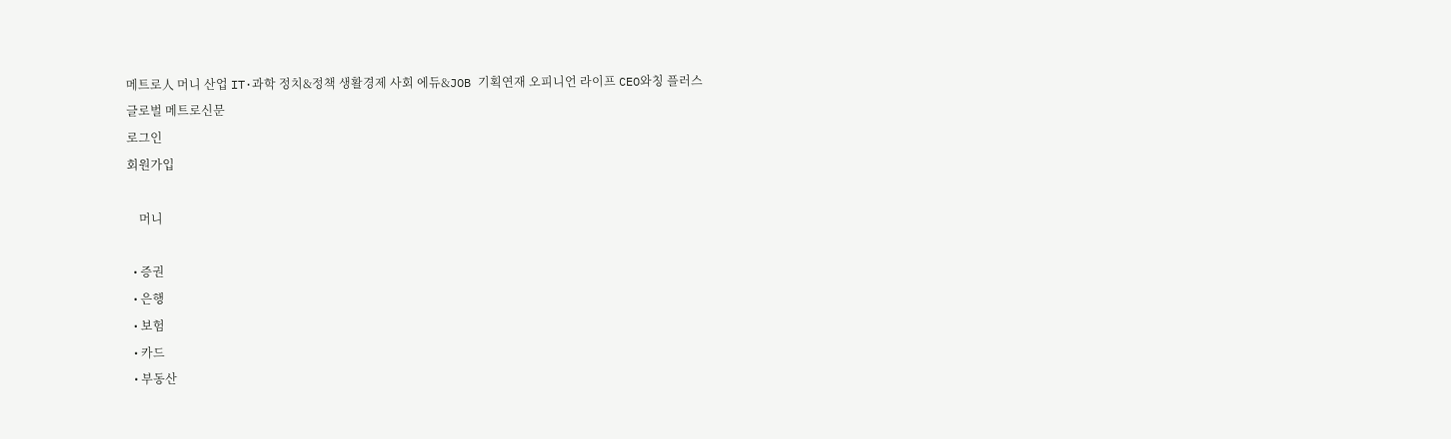메트로人 머니 산업 IT·과학 정치&정책 생활경제 사회 에듀&JOB 기획연재 오피니언 라이프 CEO와칭 플러스
글로벌 메트로신문
로그인
회원가입

    머니

  • 증권
  • 은행
  • 보험
  • 카드
  • 부동산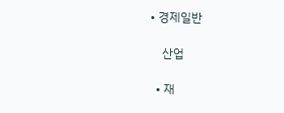• 경제일반

    산업

  • 재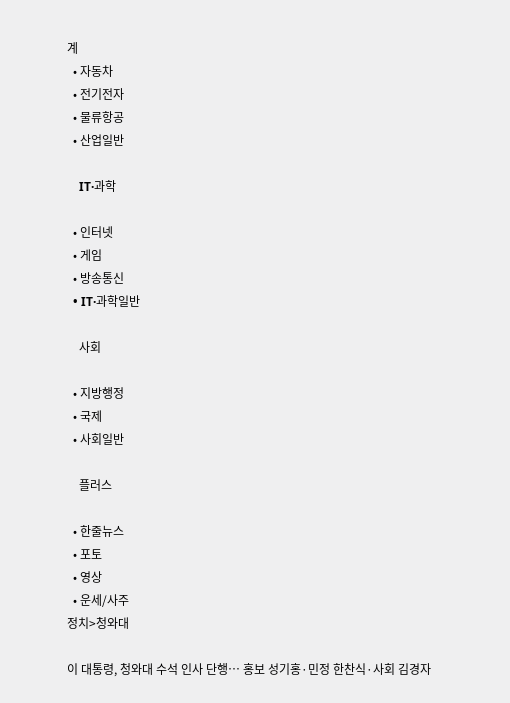계
  • 자동차
  • 전기전자
  • 물류항공
  • 산업일반

    IT·과학

  • 인터넷
  • 게임
  • 방송통신
  • IT·과학일반

    사회

  • 지방행정
  • 국제
  • 사회일반

    플러스

  • 한줄뉴스
  • 포토
  • 영상
  • 운세/사주
정치>청와대

이 대통령, 청와대 수석 인사 단행… 홍보 성기홍·민정 한찬식·사회 김경자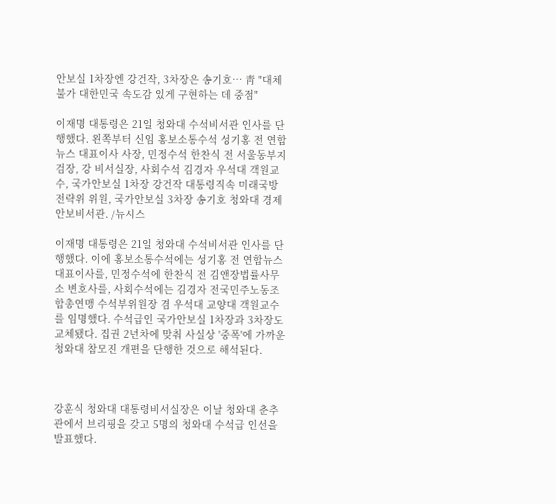안보실 1차장엔 강건작, 3차장은 송기호… 靑 "대체불가 대한민국 속도감 있게 구현하는 데 중점"

이재명 대통령은 21일 청와대 수석비서관 인사를 단행했다. 왼쪽부터 신임 홍보소통수석 성기홍 전 연합뉴스 대표이사 사장, 민정수석 한찬식 전 서울동부지검장, 강 비서실장, 사회수석 김경자 우석대 객원교수, 국가안보실 1차장 강건작 대통령직속 미래국방전략위 위원, 국가안보실 3차장 송기호 청와대 경제안보비서관. /뉴시스

이재명 대통령은 21일 청와대 수석비서관 인사를 단행했다. 이에 홍보소통수석에는 성기홍 전 연합뉴스 대표이사를, 민정수석에 한찬식 전 김앤장법률사무소 변호사를, 사회수석에는 김경자 전국민주노동조합총연맹 수석부위원장 겸 우석대 교양대 객원교수를 임명했다. 수석급인 국가안보실 1차장과 3차장도 교체됐다. 집권 2년차에 맞춰 사실상 '중폭'에 가까운 청와대 참모진 개편을 단행한 것으로 해석된다.



강훈식 청와대 대통령비서실장은 이날 청와대 춘추관에서 브리핑을 갖고 5명의 청와대 수석급 인선을 발표했다.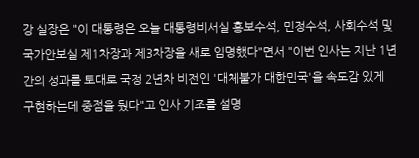강 실장은 "이 대통령은 오늘 대통령비서실 홍보수석, 민정수석, 사회수석 및 국가안보실 제1차장과 제3차장을 새로 임명했다"면서 "이번 인사는 지난 1년간의 성과를 토대로 국정 2년차 비전인 '대체불가 대한민국'을 속도감 있게 구현하는데 중점을 뒀다"고 인사 기조를 설명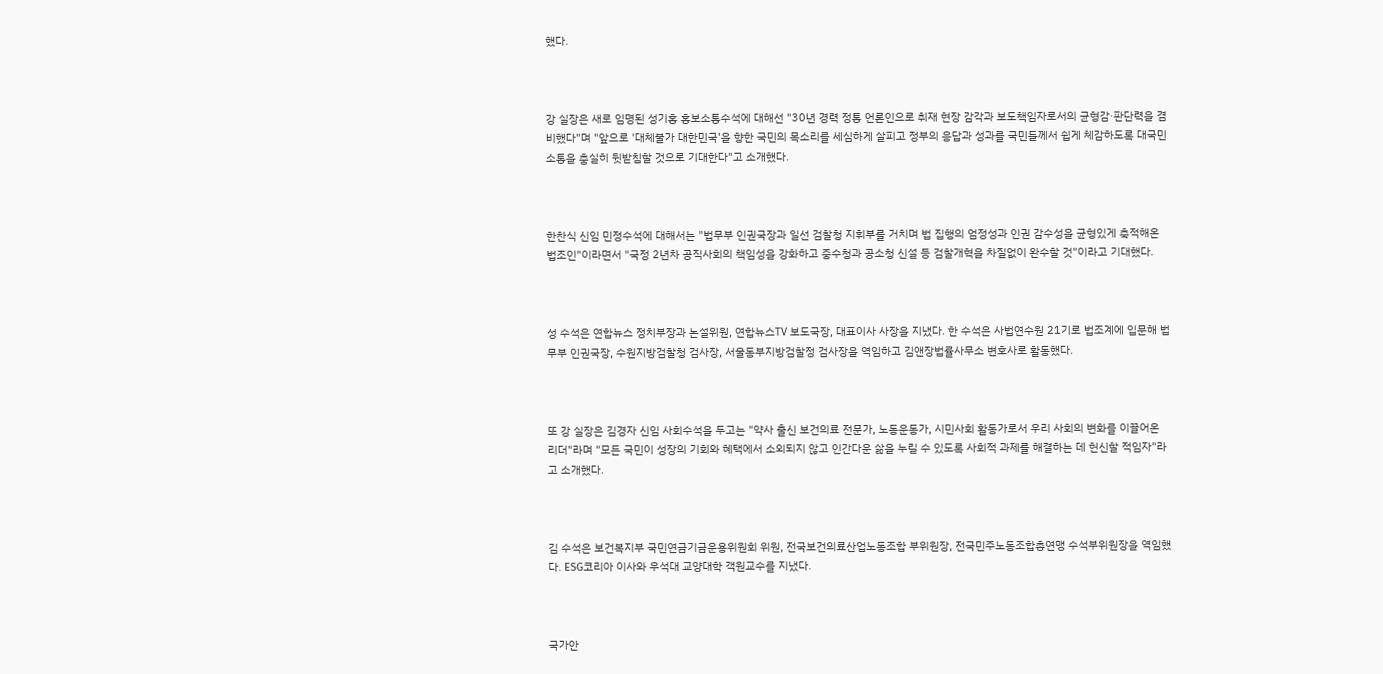했다.



강 실장은 새로 임명된 성기홍 홍보소통수석에 대해선 "30년 경력 정통 언론인으로 취재 현장 감각과 보도책임자로서의 균형감·판단력을 겸비했다"며 "앞으로 '대체불가 대한민국'을 향한 국민의 목소리를 세심하게 살피고 정부의 응답과 성과를 국민들께서 쉽게 체감하도록 대국민 소통을 충실히 뒷받침할 것으로 기대한다"고 소개했다.



한찬식 신임 민정수석에 대해서는 "법무부 인권국장과 일선 검찰청 지휘부를 거치며 법 집행의 엄정성과 인권 감수성을 균형있게 축적해온 법조인"이라면서 "국정 2년차 공직사회의 책임성을 강화하고 중수청과 공소청 신설 등 검찰개혁을 차질없이 완수할 것"이라고 기대했다.



성 수석은 연합뉴스 정치부장과 논설위원, 연합뉴스TV 보도국장, 대표이사 사장을 지냈다. 한 수석은 사법연수원 21기로 법조계에 입문해 법무부 인권국장, 수원지방검찰청 검사장, 서울동부지방검찰정 검사장을 역임하고 김앤장법률사무소 변호사로 활동했다.



또 강 실장은 김경자 신임 사회수석을 두고는 "약사 출신 보건의료 전문가, 노동운동가, 시민사회 활동가로서 우리 사회의 변화를 이끌어온 리더"라며 "모든 국민이 성장의 기회와 혜택에서 소외되지 않고 인간다운 삶을 누릴 수 있도록 사회적 과제를 해결하는 데 헌신할 적임자"라고 소개했다.



김 수석은 보건복지부 국민연금기금운용위원회 위원, 전국보건의료산업노동조합 부위원장, 전국민주노동조합총연맹 수석부위원장을 역임했다. ESG코리아 이사와 우석대 교양대학 객원교수를 지냈다.



국가안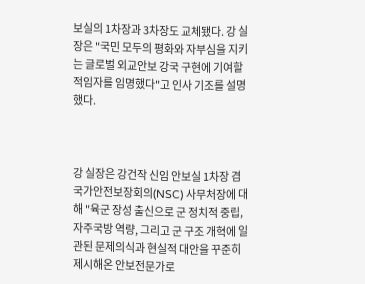보실의 1차장과 3차장도 교체됐다. 강 실장은 "국민 모두의 평화와 자부심을 지키는 글로벌 외교안보 강국 구현에 기여할 적임자를 임명했다"고 인사 기조를 설명했다.



강 실장은 강건작 신임 안보실 1차장 겸 국가안전보장회의(NSC) 사무처장에 대해 "육군 장성 출신으로 군 정치적 중립, 자주국방 역량, 그리고 군 구조 개혁에 일관된 문제의식과 현실적 대안을 꾸준히 제시해온 안보전문가로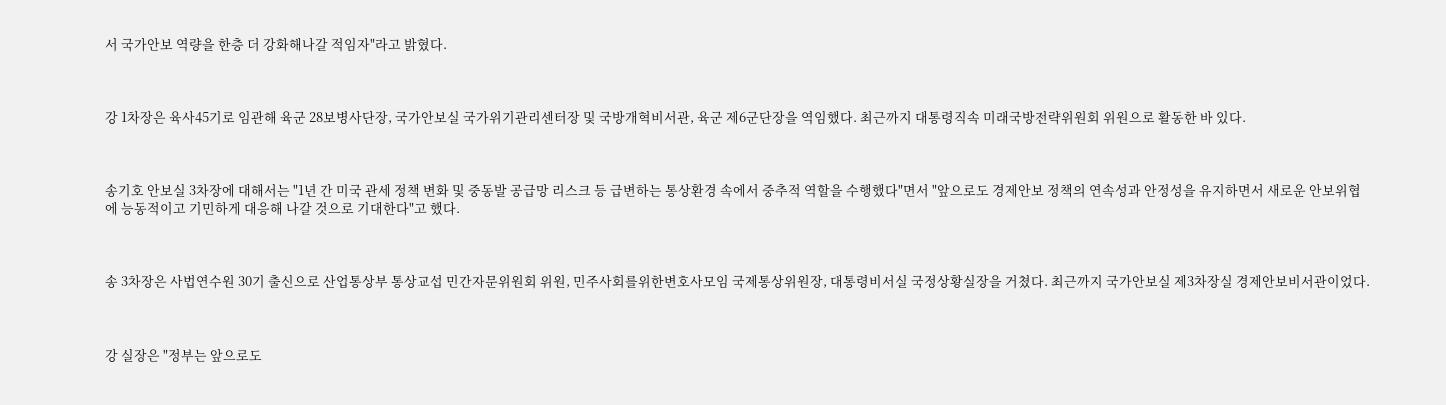서 국가안보 역량을 한층 더 강화해나갈 적임자"라고 밝혔다.



강 1차장은 육사45기로 임관해 육군 28보병사단장, 국가안보실 국가위기관리센터장 및 국방개혁비서관, 육군 제6군단장을 역임했다. 최근까지 대통령직속 미래국방전략위원회 위원으로 활동한 바 있다.



송기호 안보실 3차장에 대해서는 "1년 간 미국 관세 정책 변화 및 중동발 공급망 리스크 등 급변하는 통상환경 속에서 중추적 역할을 수행했다"면서 "앞으로도 경제안보 정책의 연속성과 안정성을 유지하면서 새로운 안보위협에 능동적이고 기민하게 대응해 나갈 것으로 기대한다"고 했다.



송 3차장은 사법연수원 30기 출신으로 산업통상부 통상교섭 민간자문위원회 위원, 민주사회를위한변호사모임 국제통상위원장, 대통령비서실 국정상황실장을 거쳤다. 최근까지 국가안보실 제3차장실 경제안보비서관이었다.



강 실장은 "정부는 앞으로도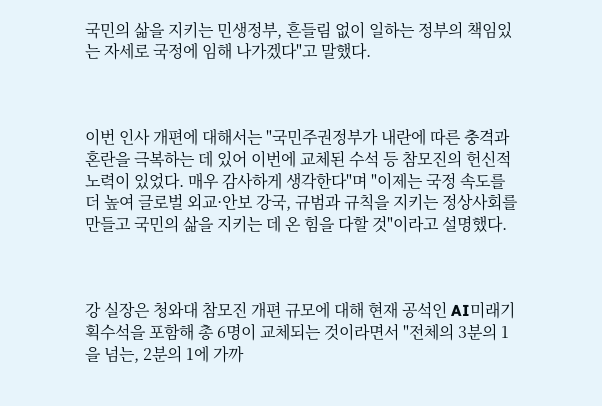국민의 삶을 지키는 민생정부, 흔들림 없이 일하는 정부의 책임있는 자세로 국정에 임해 나가겠다"고 말했다.



이번 인사 개편에 대해서는 "국민주권정부가 내란에 따른 충격과 혼란을 극복하는 데 있어 이번에 교체된 수석 등 참모진의 헌신적 노력이 있었다. 매우 감사하게 생각한다"며 "이제는 국정 속도를 더 높여 글로벌 외교·안보 강국, 규범과 규칙을 지키는 정상사회를 만들고 국민의 삶을 지키는 데 온 힘을 다할 것"이라고 설명했다.



강 실장은 청와대 참모진 개편 규모에 대해 현재 공석인 AI미래기획수석을 포함해 총 6명이 교체되는 것이라면서 "전체의 3분의 1을 넘는, 2분의 1에 가까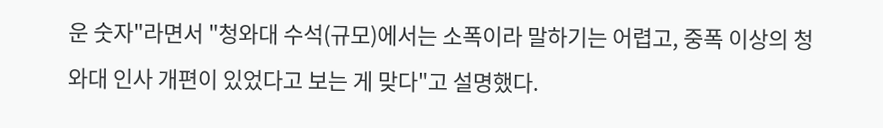운 숫자"라면서 "청와대 수석(규모)에서는 소폭이라 말하기는 어렵고, 중폭 이상의 청와대 인사 개편이 있었다고 보는 게 맞다"고 설명했다.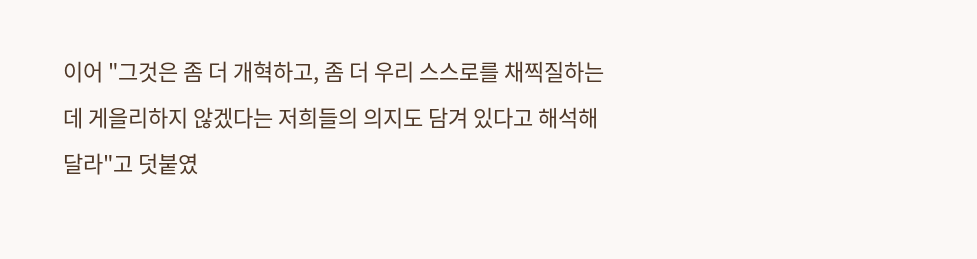이어 "그것은 좀 더 개혁하고, 좀 더 우리 스스로를 채찍질하는 데 게을리하지 않겠다는 저희들의 의지도 담겨 있다고 해석해 달라"고 덧붙였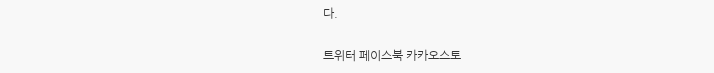다.

트위터 페이스북 카카오스토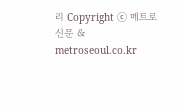리 Copyright ⓒ 메트로신문 & metroseoul.co.kr